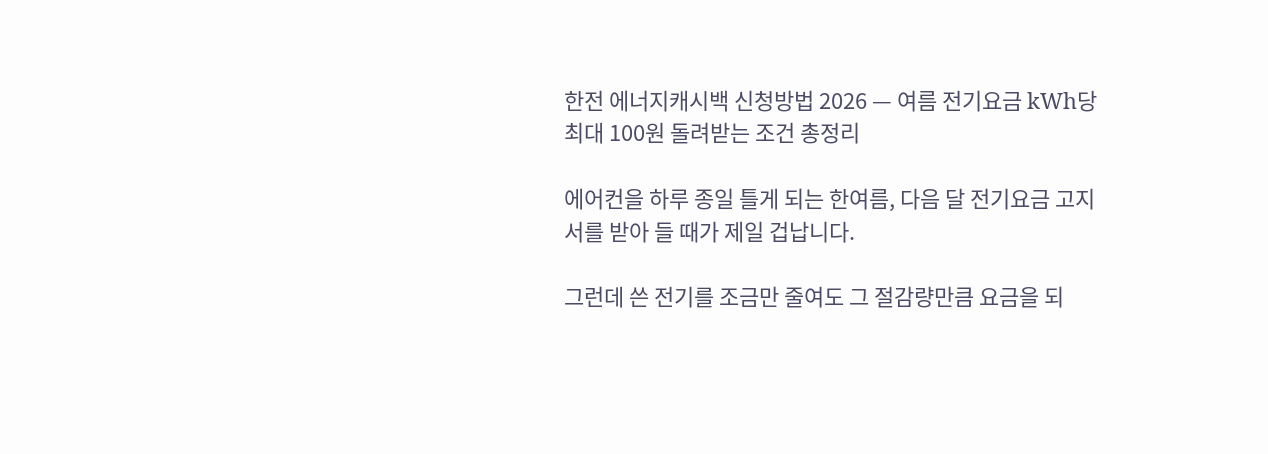한전 에너지캐시백 신청방법 2026 — 여름 전기요금 kWh당 최대 100원 돌려받는 조건 총정리

에어컨을 하루 종일 틀게 되는 한여름, 다음 달 전기요금 고지서를 받아 들 때가 제일 겁납니다.

그런데 쓴 전기를 조금만 줄여도 그 절감량만큼 요금을 되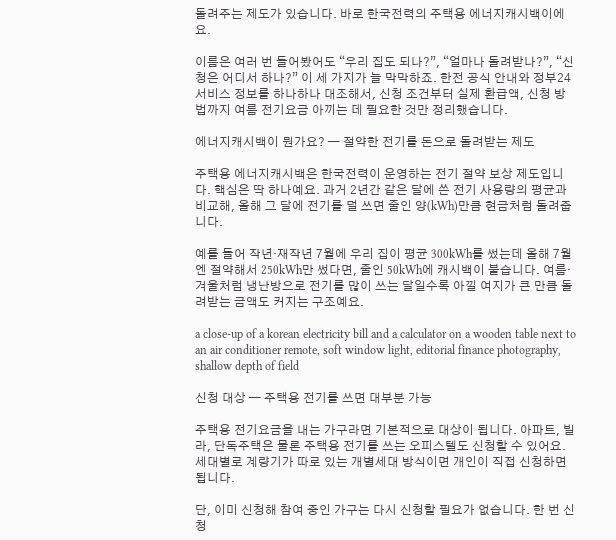돌려주는 제도가 있습니다. 바로 한국전력의 주택용 에너지캐시백이에요.

이름은 여러 번 들어봤어도 “우리 집도 되나?”, “얼마나 돌려받나?”, “신청은 어디서 하나?” 이 세 가지가 늘 막막하죠. 한전 공식 안내와 정부24 서비스 정보를 하나하나 대조해서, 신청 조건부터 실제 환급액, 신청 방법까지 여름 전기요금 아끼는 데 필요한 것만 정리했습니다.

에너지캐시백이 뭔가요? — 절약한 전기를 돈으로 돌려받는 제도

주택용 에너지캐시백은 한국전력이 운영하는 전기 절약 보상 제도입니다. 핵심은 딱 하나예요. 과거 2년간 같은 달에 쓴 전기 사용량의 평균과 비교해, 올해 그 달에 전기를 덜 쓰면 줄인 양(kWh)만큼 현금처럼 돌려줍니다.

예를 들어 작년·재작년 7월에 우리 집이 평균 300kWh를 썼는데 올해 7월엔 절약해서 250kWh만 썼다면, 줄인 50kWh에 캐시백이 붙습니다. 여름·겨울처럼 냉난방으로 전기를 많이 쓰는 달일수록 아낄 여지가 큰 만큼 돌려받는 금액도 커지는 구조예요.

a close-up of a korean electricity bill and a calculator on a wooden table next to an air conditioner remote, soft window light, editorial finance photography, shallow depth of field

신청 대상 — 주택용 전기를 쓰면 대부분 가능

주택용 전기요금을 내는 가구라면 기본적으로 대상이 됩니다. 아파트, 빌라, 단독주택은 물론 주택용 전기를 쓰는 오피스텔도 신청할 수 있어요. 세대별로 계량기가 따로 있는 개별세대 방식이면 개인이 직접 신청하면 됩니다.

단, 이미 신청해 참여 중인 가구는 다시 신청할 필요가 없습니다. 한 번 신청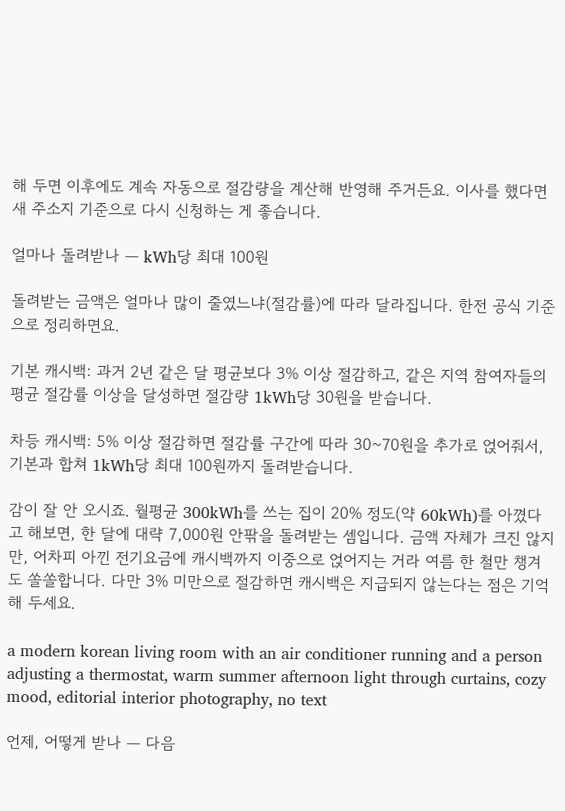해 두면 이후에도 계속 자동으로 절감량을 계산해 반영해 주거든요. 이사를 했다면 새 주소지 기준으로 다시 신청하는 게 좋습니다.

얼마나 돌려받나 — kWh당 최대 100원

돌려받는 금액은 얼마나 많이 줄였느냐(절감률)에 따라 달라집니다. 한전 공식 기준으로 정리하면요.

기본 캐시백: 과거 2년 같은 달 평균보다 3% 이상 절감하고, 같은 지역 참여자들의 평균 절감률 이상을 달성하면 절감량 1kWh당 30원을 받습니다.

차등 캐시백: 5% 이상 절감하면 절감률 구간에 따라 30~70원을 추가로 얹어줘서, 기본과 합쳐 1kWh당 최대 100원까지 돌려받습니다.

감이 잘 안 오시죠. 월평균 300kWh를 쓰는 집이 20% 정도(약 60kWh)를 아꼈다고 해보면, 한 달에 대략 7,000원 안팎을 돌려받는 셈입니다. 금액 자체가 크진 않지만, 어차피 아낀 전기요금에 캐시백까지 이중으로 얹어지는 거라 여름 한 철만 챙겨도 쏠쏠합니다. 다만 3% 미만으로 절감하면 캐시백은 지급되지 않는다는 점은 기억해 두세요.

a modern korean living room with an air conditioner running and a person adjusting a thermostat, warm summer afternoon light through curtains, cozy mood, editorial interior photography, no text

언제, 어떻게 받나 — 다음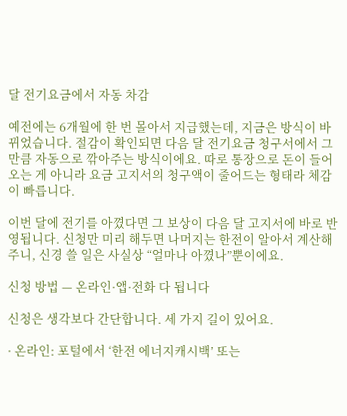달 전기요금에서 자동 차감

예전에는 6개월에 한 번 몰아서 지급했는데, 지금은 방식이 바뀌었습니다. 절감이 확인되면 다음 달 전기요금 청구서에서 그만큼 자동으로 깎아주는 방식이에요. 따로 통장으로 돈이 들어오는 게 아니라 요금 고지서의 청구액이 줄어드는 형태라 체감이 빠릅니다.

이번 달에 전기를 아꼈다면 그 보상이 다음 달 고지서에 바로 반영됩니다. 신청만 미리 해두면 나머지는 한전이 알아서 계산해 주니, 신경 쓸 일은 사실상 “얼마나 아꼈나”뿐이에요.

신청 방법 — 온라인·앱·전화 다 됩니다

신청은 생각보다 간단합니다. 세 가지 길이 있어요.

· 온라인: 포털에서 ‘한전 에너지캐시백’ 또는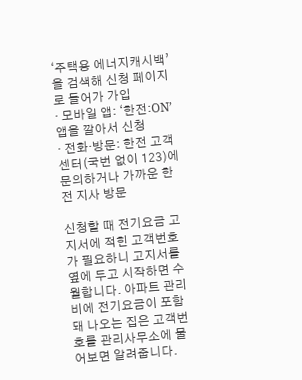‘주택용 에너지캐시백’을 검색해 신청 페이지로 들어가 가입
· 모바일 앱: ‘한전:ON’ 앱을 깔아서 신청
· 전화·방문: 한전 고객센터(국번 없이 123)에 문의하거나 가까운 한전 지사 방문

신청할 때 전기요금 고지서에 적힌 고객번호가 필요하니 고지서를 옆에 두고 시작하면 수월합니다. 아파트 관리비에 전기요금이 포함돼 나오는 집은 고객번호를 관리사무소에 물어보면 알려줍니다.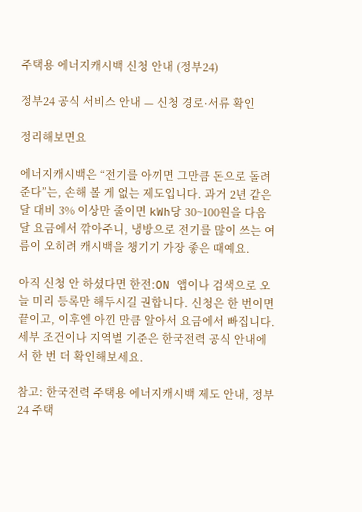주택용 에너지캐시백 신청 안내 (정부24)

정부24 공식 서비스 안내 — 신청 경로·서류 확인

정리해보면요

에너지캐시백은 “전기를 아끼면 그만큼 돈으로 돌려준다”는, 손해 볼 게 없는 제도입니다. 과거 2년 같은 달 대비 3% 이상만 줄이면 kWh당 30~100원을 다음 달 요금에서 깎아주니, 냉방으로 전기를 많이 쓰는 여름이 오히려 캐시백을 챙기기 가장 좋은 때예요.

아직 신청 안 하셨다면 한전:ON 앱이나 검색으로 오늘 미리 등록만 해두시길 권합니다. 신청은 한 번이면 끝이고, 이후엔 아낀 만큼 알아서 요금에서 빠집니다. 세부 조건이나 지역별 기준은 한국전력 공식 안내에서 한 번 더 확인해보세요.

참고: 한국전력 주택용 에너지캐시백 제도 안내, 정부24 주택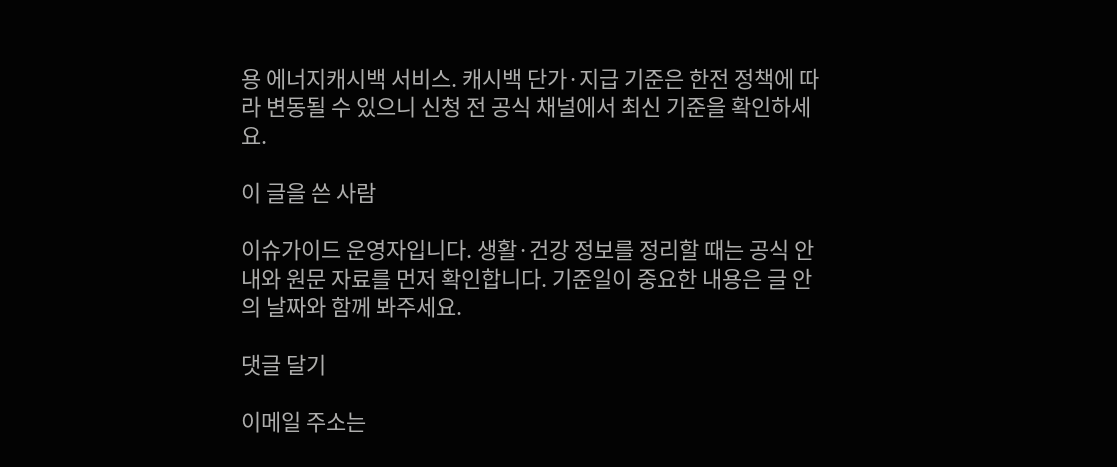용 에너지캐시백 서비스. 캐시백 단가·지급 기준은 한전 정책에 따라 변동될 수 있으니 신청 전 공식 채널에서 최신 기준을 확인하세요.

이 글을 쓴 사람

이슈가이드 운영자입니다. 생활·건강 정보를 정리할 때는 공식 안내와 원문 자료를 먼저 확인합니다. 기준일이 중요한 내용은 글 안의 날짜와 함께 봐주세요.

댓글 달기

이메일 주소는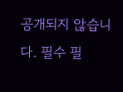공개되지 않습니다. 필수 필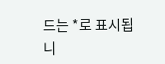드는 *로 표시됩니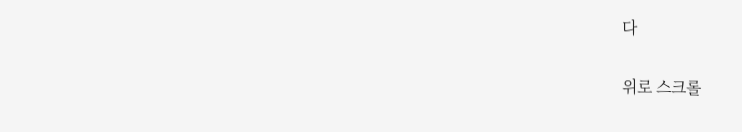다

위로 스크롤